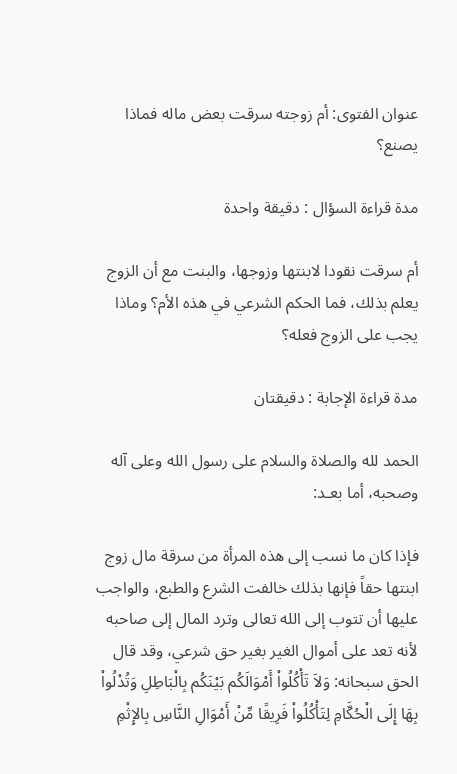عنوان الفتوى: أم زوجته سرقت بعض ماله فماذا يصنع؟

مدة قراءة السؤال : دقيقة واحدة

أم سرقت نقودا لابنتها وزوجها، والبنت مع أن الزوج يعلم بذلك، فما الحكم الشرعي في هذه الأم؟ وماذا يجب على الزوج فعله؟

مدة قراءة الإجابة : دقيقتان

الحمد لله والصلاة والسلام على رسول الله وعلى آله وصحبه، أما بعـد:

فإذا كان ما نسب إلى هذه المرأة من سرقة مال زوج ابنتها حقاً فإنها بذلك خالفت الشرع والطبع، والواجب عليها أن تتوب إلى الله تعالى وترد المال إلى صاحبه لأنه تعد على أموال الغير بغير حق شرعي، وقد قال الحق سبحانه: وَلاَ تَأْكُلُواْ أَمْوَالَكُم بَيْنَكُم بِالْبَاطِلِ وَتُدْلُواْ بِهَا إِلَى الْحُكَّامِ لِتَأْكُلُواْ فَرِيقًا مِّنْ أَمْوَالِ النَّاسِ بِالإِثْمِ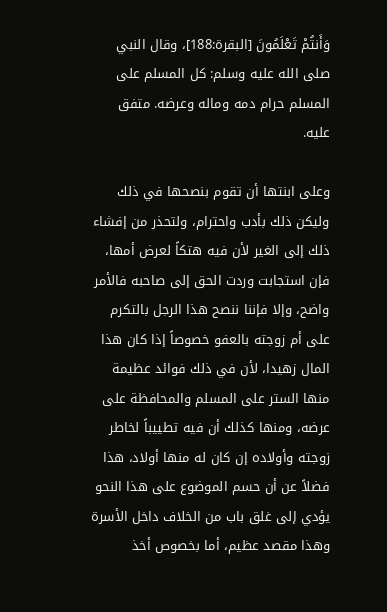وَأَنتُمْ تَعْلَمُونَ [البقرة:188]، وقال النبي صلى الله عليه وسلم: كل المسلم على المسلم حرام دمه وماله وعرضه. متفق عليه.

وعلى ابنتها أن تقوم بنصحها في ذلك وليكن ذلك بأدب واحترام، ولتحذر من إفشاء ذلك إلى الغير لأن فيه هتكاً لعرض أمها، فإن استجابت وردت الحق إلى صاحبه فالأمر واضح، وإلا فإننا ننصح هذا الرجل بالتكرم على أم زوجته بالعفو خصوصاً إذا كان هذا المال زهيدا، لأن في ذلك فوائد عظيمة منها الستر على المسلم والمحافظة على عرضه، ومنها كذلك أن فيه تطييباً لخاطر زوجته وأولاده إن كان له منها أولاد، هذا فضلاً عن أن حسم الموضوع على هذا النحو يؤدي إلى غلق باب من الخلاف داخل الأسرة وهذا مقصد عظيم، أما بخصوص أخذ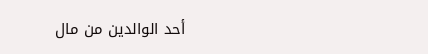أحد الوالدين من مال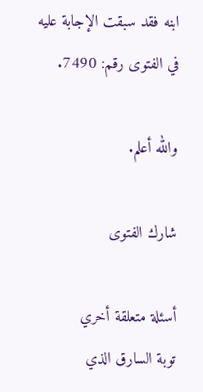ابنه فقد سبقت الإجابة عليه في الفتوى رقم: 7490.

والله أعلم.

شارك الفتوى

أسئلة متعلقة أخري
توبة السارق الذي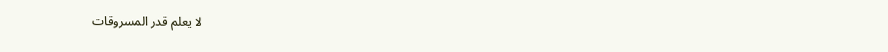لا يعلم قدر المسروقات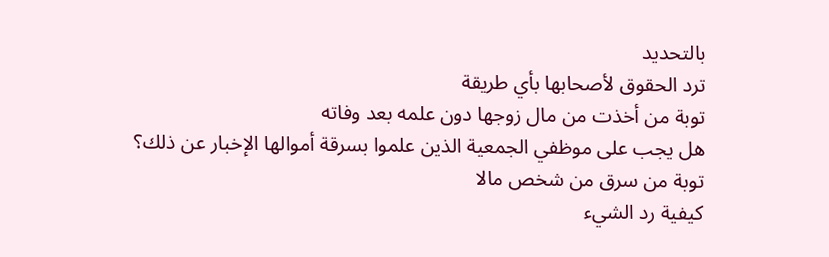بالتحديد
ترد الحقوق لأصحابها بأي طريقة
توبة من أخذت من مال زوجها دون علمه بعد وفاته
هل يجب على موظفي الجمعية الذين علموا بسرقة أموالها الإخبار عن ذلك؟
توبة من سرق من شخص مالا
كيفية رد الشيء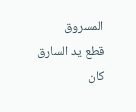المسروق
قطع يد السارق كان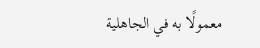معمولًا به في الجاهلية